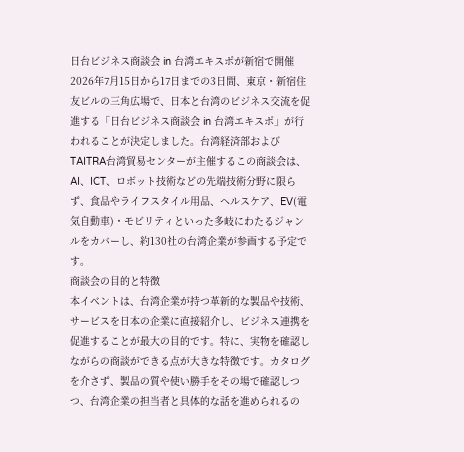日台ビジネス商談会 in 台湾エキスポが新宿で開催
2026年7月15日から17日までの3日間、東京・新宿住友ビルの三角広場で、日本と台湾のビジネス交流を促進する「日台ビジネス商談会 in 台湾エキスポ」が行われることが決定しました。台湾経済部およびTAITRA台湾貿易センターが主催するこの商談会は、AI、ICT、ロボット技術などの先端技術分野に限らず、食品やライフスタイル用品、ヘルスケア、EV(電気自動車)・モビリティといった多岐にわたるジャンルをカバーし、約130社の台湾企業が参画する予定です。
商談会の目的と特徴
本イベントは、台湾企業が持つ革新的な製品や技術、サービスを日本の企業に直接紹介し、ビジネス連携を促進することが最大の目的です。特に、実物を確認しながらの商談ができる点が大きな特徴です。カタログを介さず、製品の質や使い勝手をその場で確認しつつ、台湾企業の担当者と具体的な話を進められるの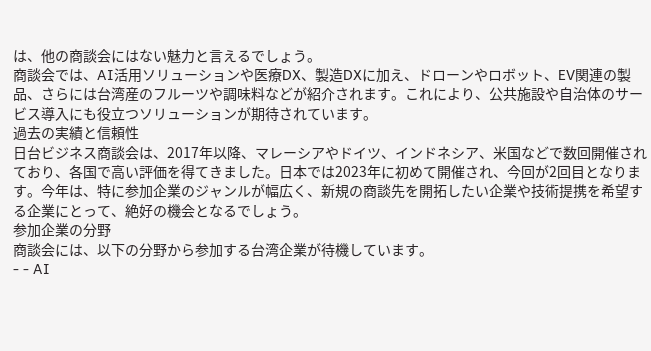は、他の商談会にはない魅力と言えるでしょう。
商談会では、AI活用ソリューションや医療DX、製造DXに加え、ドローンやロボット、EV関連の製品、さらには台湾産のフルーツや調味料などが紹介されます。これにより、公共施設や自治体のサービス導入にも役立つソリューションが期待されています。
過去の実績と信頼性
日台ビジネス商談会は、2017年以降、マレーシアやドイツ、インドネシア、米国などで数回開催されており、各国で高い評価を得てきました。日本では2023年に初めて開催され、今回が2回目となります。今年は、特に参加企業のジャンルが幅広く、新規の商談先を開拓したい企業や技術提携を希望する企業にとって、絶好の機会となるでしょう。
参加企業の分野
商談会には、以下の分野から参加する台湾企業が待機しています。
- - AI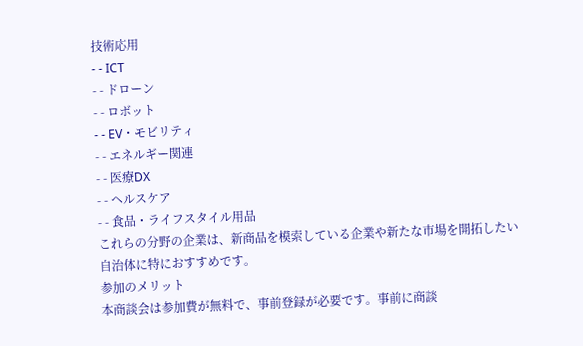技術応用
- - ICT
- - ドローン
- - ロボット
- - EV・モビリティ
- - エネルギー関連
- - 医療DX
- - ヘルスケア
- - 食品・ライフスタイル用品
これらの分野の企業は、新商品を模索している企業や新たな市場を開拓したい自治体に特におすすめです。
参加のメリット
本商談会は参加費が無料で、事前登録が必要です。事前に商談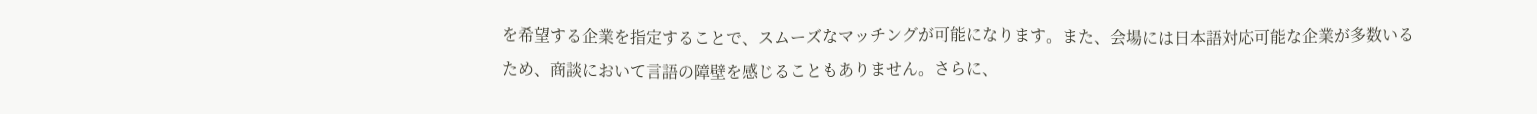を希望する企業を指定することで、スムーズなマッチングが可能になります。また、会場には日本語対応可能な企業が多数いるため、商談において言語の障壁を感じることもありません。さらに、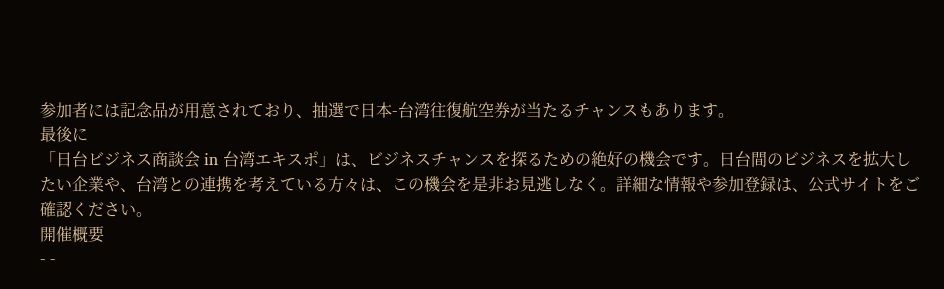参加者には記念品が用意されており、抽選で日本-台湾往復航空券が当たるチャンスもあります。
最後に
「日台ビジネス商談会 in 台湾エキスポ」は、ビジネスチャンスを探るための絶好の機会です。日台間のビジネスを拡大したい企業や、台湾との連携を考えている方々は、この機会を是非お見逃しなく。詳細な情報や参加登録は、公式サイトをご確認ください。
開催概要
- -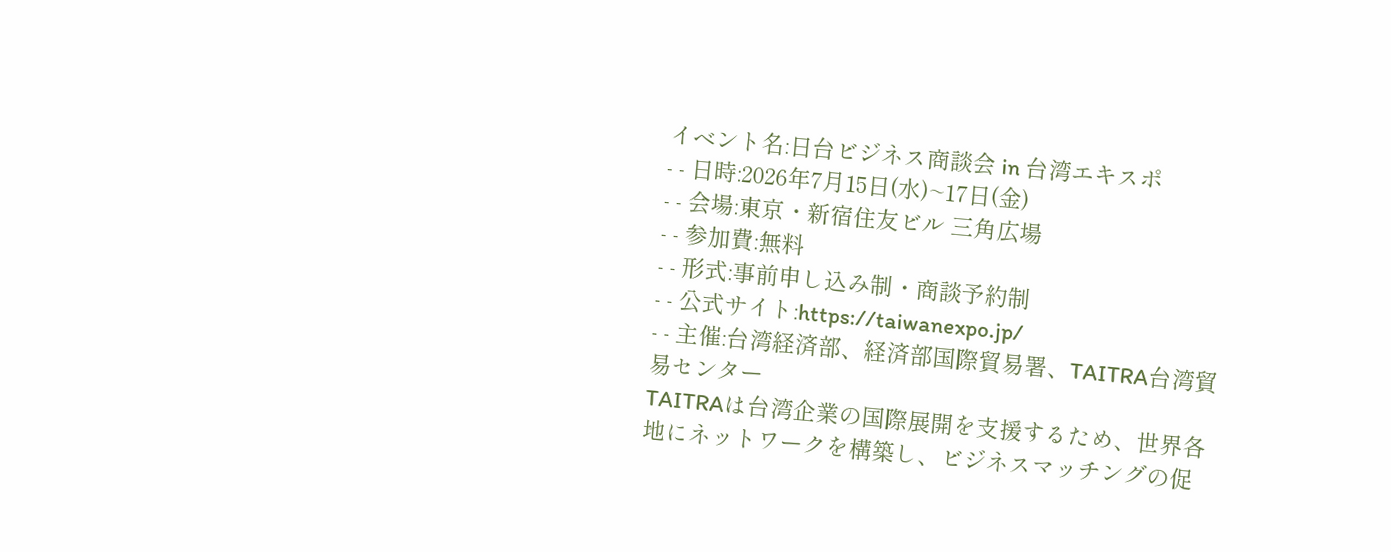イベント名:日台ビジネス商談会 in 台湾エキスポ
- - 日時:2026年7月15日(水)~17日(金)
- - 会場:東京・新宿住友ビル 三角広場
- - 参加費:無料
- - 形式:事前申し込み制・商談予約制
- - 公式サイト:https://taiwanexpo.jp/
- - 主催:台湾経済部、経済部国際貿易署、TAITRA台湾貿易センター
TAITRAは台湾企業の国際展開を支援するため、世界各地にネットワークを構築し、ビジネスマッチングの促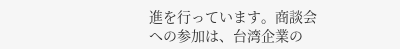進を行っています。商談会への参加は、台湾企業の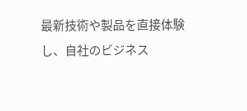最新技術や製品を直接体験し、自社のビジネス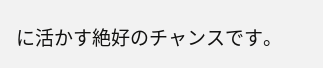に活かす絶好のチャンスです。